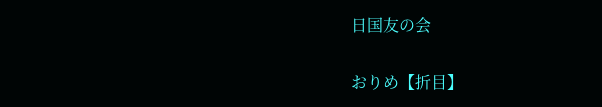日国友の会

おりめ【折目】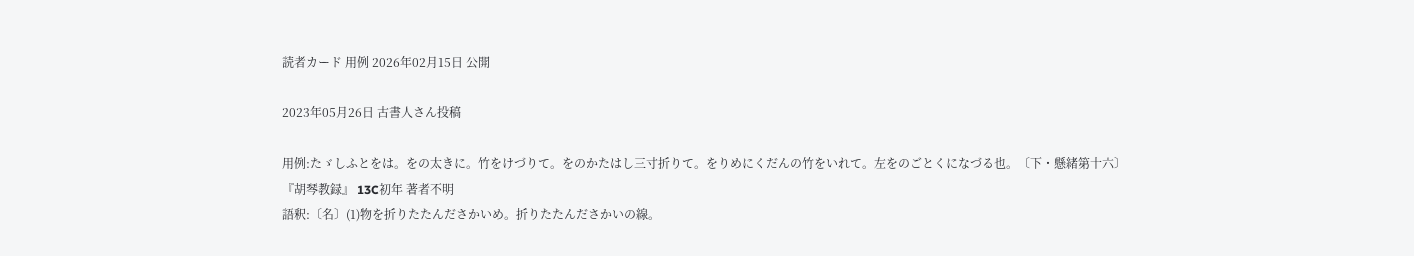読者カード 用例 2026年02月15日 公開

2023年05月26日 古書人さん投稿

用例:たゞしふとをは。をの太きに。竹をけづりて。をのかたはし三寸折りて。をりめにくだんの竹をいれて。左をのごとくになづる也。〔下・懸緒第十六〕
『胡琴教録』 13C初年 著者不明
語釈:〔名〕(1)物を折りたたんださかいめ。折りたたんださかいの線。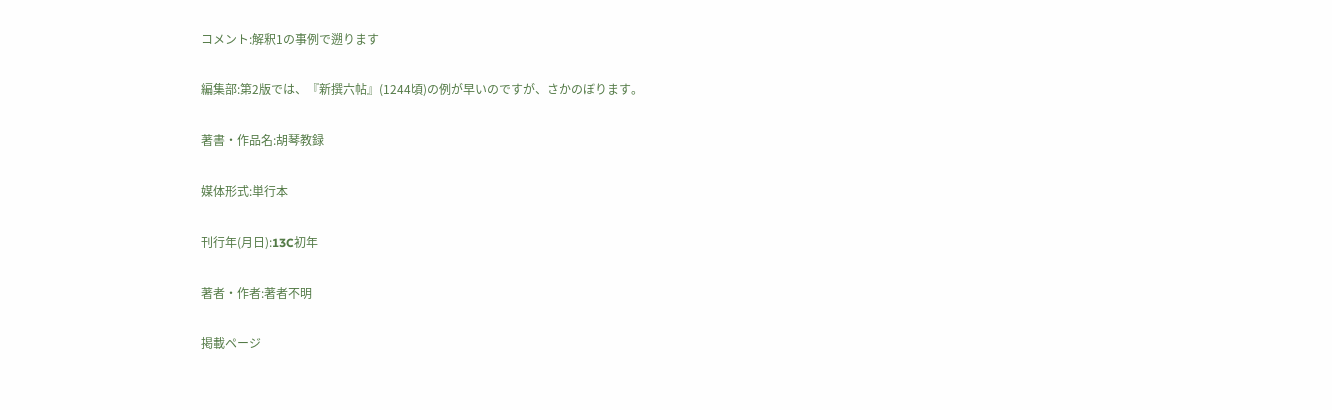コメント:解釈1の事例で遡ります

編集部:第2版では、『新撰六帖』(1244頃)の例が早いのですが、さかのぼります。

著書・作品名:胡琴教録

媒体形式:単行本

刊行年(月日):13C初年

著者・作者:著者不明

掲載ページ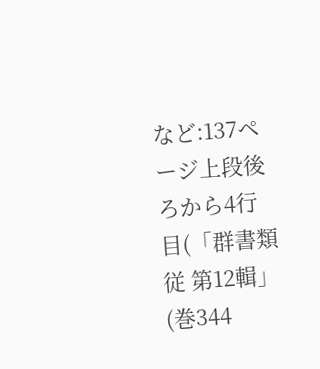など:137ページ上段後ろから4行目(「群書類従 第12輯」(巻344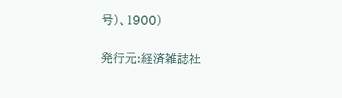号)、1900)

発行元:経済雑誌社